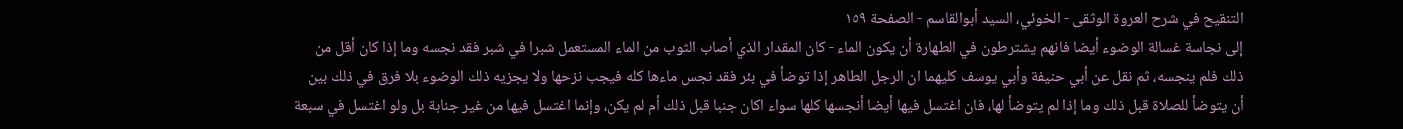التنقيح في شرح العروة الوثقى - الخوئي، السيد أبوالقاسم - الصفحة ١٥٩
إلى نجاسة غسالة الوضوء أيضا فانهم يشترطون في الطهارة أن يكون الماء - كان المقدار الذي أصاب الثوب من الماء المستعمل شبرا في شبر فقد نجسه وما إذا كان أقل من ذلك فلم ينجسه، ثم نقل عن أبي حنيفة وأبي يوسف كليهما ان الرجل الطاهر إذا توضأ في بئر فقد نجس ماءها كله فيجب نزحها ولا يجزيه ذلك الوضوء بلا فرق في ذلك بين أن يتوضأ للصلاة قبل ذلك وما إذا لم يتوضأ لها، فان اغتسل فيها أيضا أنجسها كلها سواء اكان جنبا قبل ذلك أم لم يكن، وإنما اغتسل فيها من غير جنابة بل ولو اغتسل في سبعة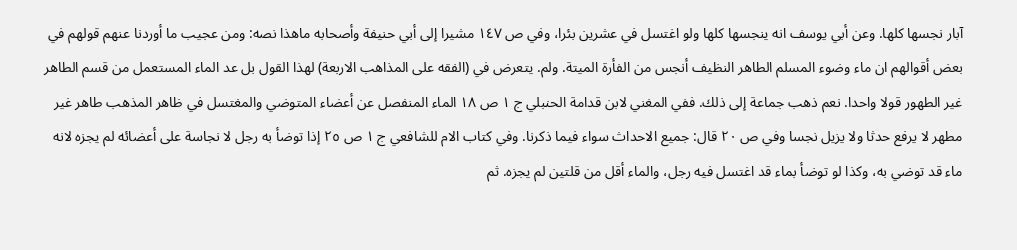آبار نجسها كلها. وعن أبي يوسف انه ينجسها كلها ولو اغتسل في عشرين بئرا، وفي ص ١٤٧ مشيرا إلى أبي حنيفة وأصحابه ماهذا نصه: ومن عجيب ما أوردنا عنهم قولهم في بعض أقوالهم ان ماء وضوء المسلم الطاهر النظيف أنجس من الفأرة الميتة. ولم. يتعرض في (الفقه على المذاهب الاربعة) لهذا القول بل عد الماء المستعمل من قسم الطاهر غير الطهور قولا واحدا. نعم ذهب جماعة إلى ذلك. ففي المغني لابن قدامة الحنبلي ج ١ ص ١٨ الماء المنفصل عن أعضاء المتوضي والمغتسل في ظاهر المذهب طاهر غير مطهر لا يرفع حدثا ولا يزيل نجسا وفي ص ٢٠ قال: جميع الاحداث سواء فيما ذكرنا. وفي كتاب الام للشافعي ج ١ ص ٢٥ إذا توضأ به رجل لا نجاسة على أعضائه لم يجزه لانه ماء قد توضي به، وكذا لو توضأ بماء قد اغتسل فيه رجل، والماء أقل من قلتين لم يجزه. ثم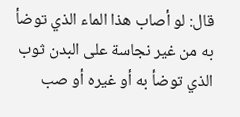قال: لو أصاب هذا الماء الذي توضأ به من غير نجاسة على البدن ثوب الذي توضأ به أو غيره أو صب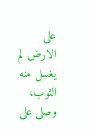على الارض لم يغسل منه الثوب، وصلى على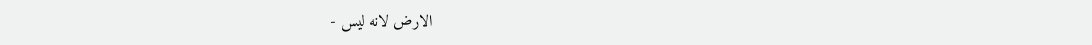الارض لانه ليس -